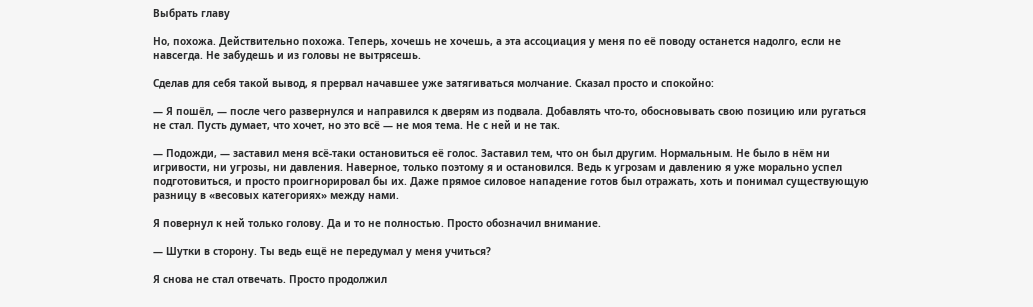Выбрать главу

Но, похожа. Действительно похожа. Теперь, хочешь не хочешь, а эта ассоциация у меня по её поводу останется надолго, если не навсегда. Не забудешь и из головы не вытрясешь.

Сделав для себя такой вывод, я прервал начавшее уже затягиваться молчание. Сказал просто и спокойно:

— Я пошёл, — после чего развернулся и направился к дверям из подвала. Добавлять что-то, обосновывать свою позицию или ругаться не стал. Пусть думает, что хочет, но это всё — не моя тема. Не с ней и не так.

— Подожди, — заставил меня всё-таки остановиться её голос. Заставил тем, что он был другим. Нормальным. Не было в нём ни игривости, ни угрозы, ни давления. Наверное, только поэтому я и остановился. Ведь к угрозам и давлению я уже морально успел подготовиться, и просто проигнорировал бы их. Даже прямое силовое нападение готов был отражать, хоть и понимал существующую разницу в «весовых категориях» между нами.

Я повернул к ней только голову. Да и то не полностью. Просто обозначил внимание.

— Шутки в сторону. Ты ведь ещё не передумал у меня учиться?

Я снова не стал отвечать. Просто продолжил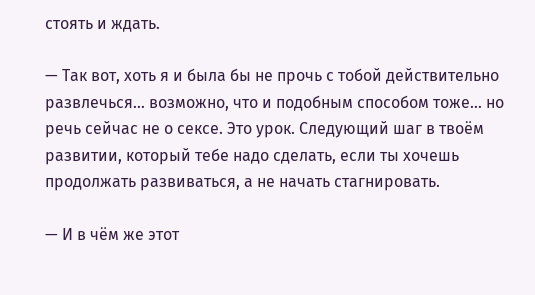стоять и ждать.

— Так вот, хоть я и была бы не прочь с тобой действительно развлечься… возможно, что и подобным способом тоже… но речь сейчас не о сексе. Это урок. Следующий шаг в твоём развитии, который тебе надо сделать, если ты хочешь продолжать развиваться, а не начать стагнировать.

— И в чём же этот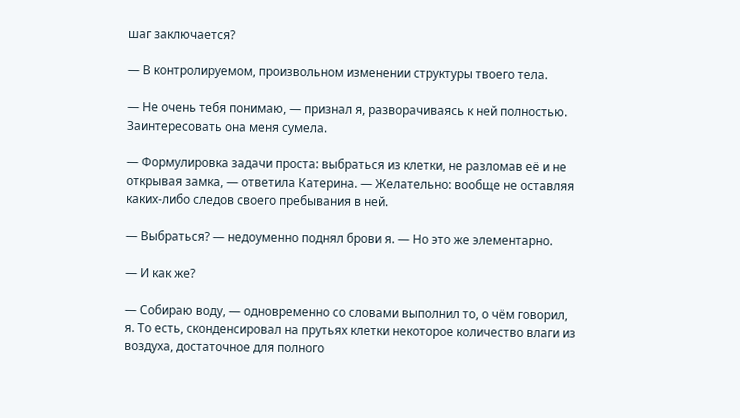шаг заключается?

— В контролируемом, произвольном изменении структуры твоего тела.

— Не очень тебя понимаю, — признал я, разворачиваясь к ней полностью. Заинтересовать она меня сумела.

— Формулировка задачи проста: выбраться из клетки, не разломав её и не открывая замка, — ответила Катерина. — Желательно: вообще не оставляя каких-либо следов своего пребывания в ней.

— Выбраться? — недоуменно поднял брови я. — Но это же элементарно.

— И как же?

— Собираю воду, — одновременно со словами выполнил то, о чём говорил, я. То есть, сконденсировал на прутьях клетки некоторое количество влаги из воздуха, достаточное для полного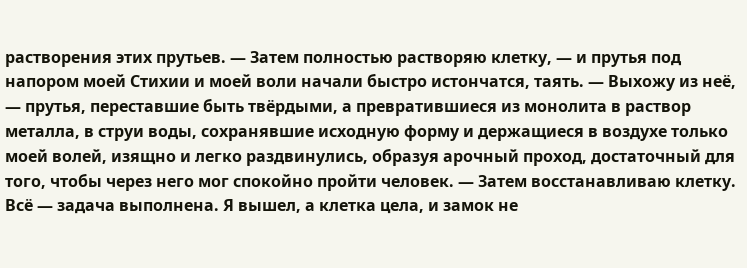растворения этих прутьев. — Затем полностью растворяю клетку, — и прутья под напором моей Стихии и моей воли начали быстро истончатся, таять. — Выхожу из неё, — прутья, переставшие быть твёрдыми, а превратившиеся из монолита в раствор металла, в струи воды, сохранявшие исходную форму и держащиеся в воздухе только моей волей, изящно и легко раздвинулись, образуя арочный проход, достаточный для того, чтобы через него мог спокойно пройти человек. — Затем восстанавливаю клетку. Всё — задача выполнена. Я вышел, а клетка цела, и замок не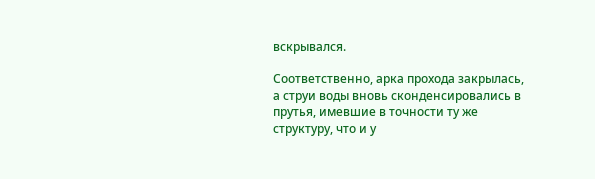вскрывался.

Соответственно, арка прохода закрылась, а струи воды вновь сконденсировались в прутья, имевшие в точности ту же структуру, что и у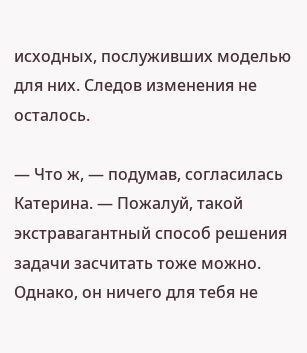исходных, послуживших моделью для них. Следов изменения не осталось.

— Что ж, — подумав, согласилась Катерина. — Пожалуй, такой экстравагантный способ решения задачи засчитать тоже можно. Однако, он ничего для тебя не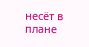несёт в плане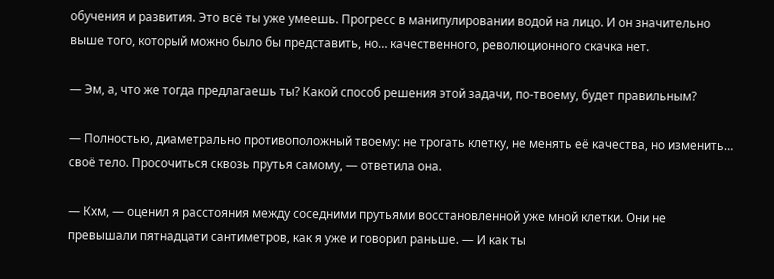обучения и развития. Это всё ты уже умеешь. Прогресс в манипулировании водой на лицо. И он значительно выше того, который можно было бы представить, но… качественного, революционного скачка нет.

— Эм, а, что же тогда предлагаешь ты? Какой способ решения этой задачи, по-твоему, будет правильным?

— Полностью, диаметрально противоположный твоему: не трогать клетку, не менять её качества, но изменить… своё тело. Просочиться сквозь прутья самому, — ответила она.

— Кхм, — оценил я расстояния между соседними прутьями восстановленной уже мной клетки. Они не превышали пятнадцати сантиметров, как я уже и говорил раньше. — И как ты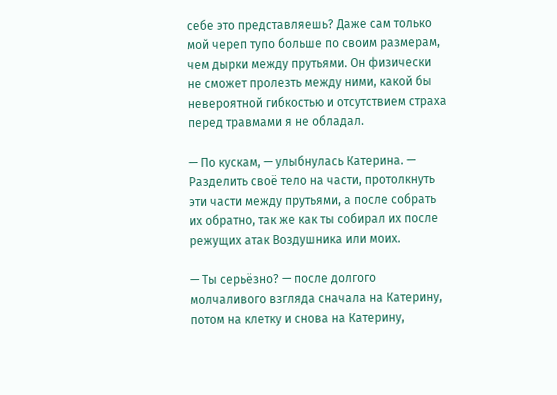себе это представляешь? Даже сам только мой череп тупо больше по своим размерам, чем дырки между прутьями. Он физически не сможет пролезть между ними, какой бы невероятной гибкостью и отсутствием страха перед травмами я не обладал.

— По кускам, — улыбнулась Катерина. — Разделить своё тело на части, протолкнуть эти части между прутьями, а после собрать их обратно, так же как ты собирал их после режущих атак Воздушника или моих.

— Ты серьёзно? — после долгого молчаливого взгляда сначала на Катерину, потом на клетку и снова на Катерину,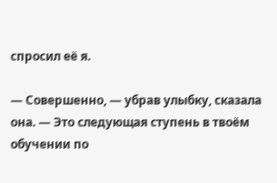спросил её я.

— Совершенно, — убрав улыбку, сказала она. — Это следующая ступень в твоём обучении по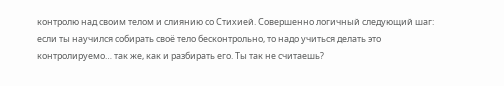контролю над своим телом и слиянию со Стихией. Совершенно логичный следующий шаг: если ты научился собирать своё тело бесконтрольно, то надо учиться делать это контролируемо… так же, как и разбирать его. Ты так не считаешь?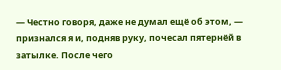— Честно говоря, даже не думал ещё об этом, — признался я и, подняв руку, почесал пятернёй в затылке. После чего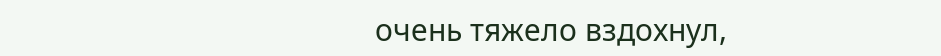очень тяжело вздохнул,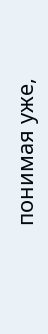понимая уже,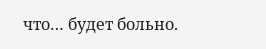что… будет больно.